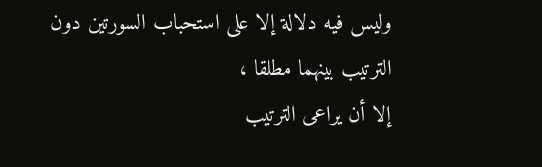وليس فيه دلالة إلا على استحباب السورتين دون الترتيب بينهما مطلقا ،
إلا أن يراعى الترتيب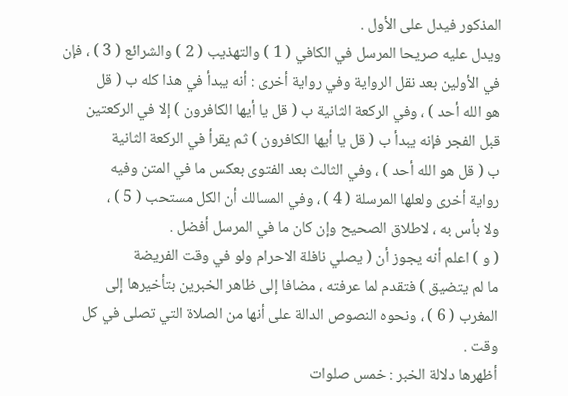المذكور فيدل على الأول .
ويدل عليه صريحا المرسل في الكافي ( 1 ) والتهذيب ( 2 ) والشرائع ( 3 ) ، فإن
في الأولين بعد نقل الرواية وفي رواية أخرى : أنه يبدأ في هذا كله ب ( قل
هو الله أحد ) ، وفي الركعة الثانية ب ( قل يا أيها الكافرون ) إلا في الركعتين
قبل الفجر فإنه يبدأ ب ( قل يا أيها الكافرون ) ثم يقرأ في الركعة الثانية
ب ( قل هو الله أحد ) ، وفي الثالث بعد الفتوى بعكس ما في المتن وفيه
رواية أخرى ولعلها المرسلة ( 4 ) ، وفي المسالك أن الكل مستحب ( 5 ) ،
ولا بأس به ، لاطلاق الصحيح وإن كان ما في المرسل أفضل .
( و ) اعلم أنه يجوز أن ( يصلي نافلة الاحرام ولو في وقت الفريضة
ما لم يتضيق ) فتقدم لما عرفته ، مضافا إلى ظاهر الخبرين بتأخيرها إلى
المغرب ( 6 ) ، ونحوه النصوص الدالة على أنها من الصلاة التي تصلى في كل
وقت .
أظهرها دلالة الخبر : خمس صلوات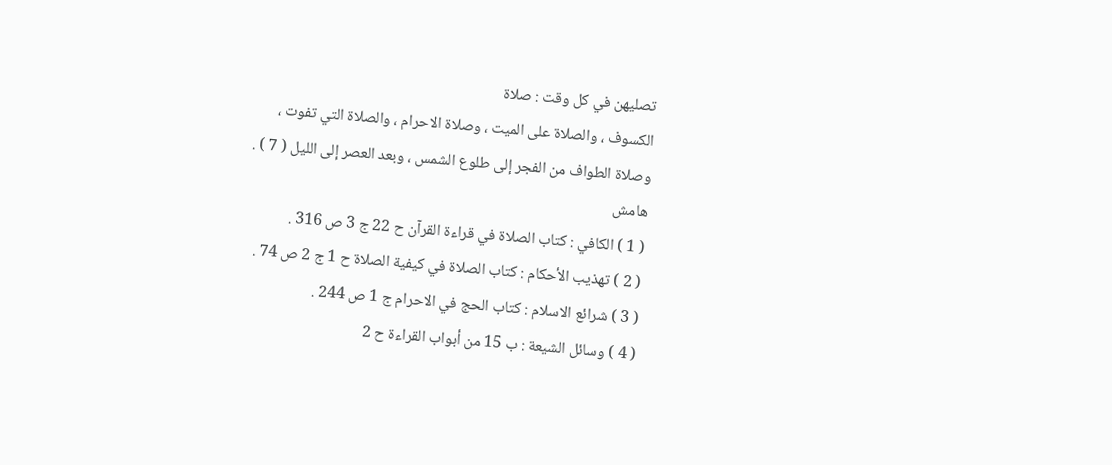تصليهن في كل وقت : صلاة
الكسوف ، والصلاة على الميت ، وصلاة الاحرام ، والصلاة التي تفوت ،
وصلاة الطواف من الفجر إلى طلوع الشمس ، وبعد العصر إلى الليل ( 7 ) .
هامش
( 1 ) الكافي : كتاب الصلاة في قراءة القرآن ح 22 ج 3 ص 316 .
( 2 ) تهذيب الأحكام : كتاب الصلاة في كيفية الصلاة ح 1 ج 2 ص 74 .
( 3 ) شرائع الاسلام : كتاب الحج في الاحرام ج 1 ص 244 .
( 4 ) وسائل الشيعة : ب 15 من أبواب القراءة ح 2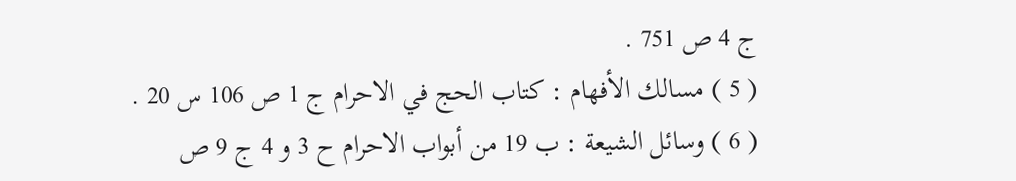ج 4 ص 751 .
( 5 ) مسالك الأفهام : كتاب الحج في الاحرام ج 1 ص 106 س 20 .
( 6 ) وسائل الشيعة : ب 19 من أبواب الاحرام ح 3 و 4 ج 9 ص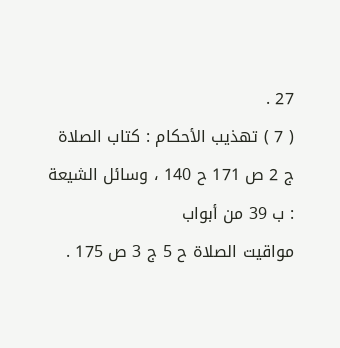27 .
( 7 ) تهذيب الأحكام : كتاب الصلاة ج 2 ص 171 ح 140 ، وسائل الشيعة : ب 39 من أبواب
مواقيت الصلاة ح 5 ج 3 ص 175 .